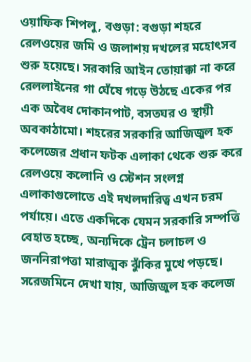ওয়াফিক শিপলু, বগুড়া: বগুড়া শহরে রেলওয়ের জমি ও জলাশয় দখলের মহোৎসব শুরু হয়েছে। সরকারি আইন তোয়াক্কা না করে রেললাইনের গা ঘেঁষে গড়ে উঠছে একের পর এক অবৈধ দোকানপাট, বসতঘর ও স্থায়ী অবকাঠামো। শহরের সরকারি আজিজুল হক কলেজের প্রধান ফটক এলাকা থেকে শুরু করে রেলওয়ে কলোনি ও স্টেশন সংলগ্ন এলাকাগুলোতে এই দখলদারিত্ব এখন চরম পর্যায়ে। এতে একদিকে যেমন সরকারি সম্পত্তি বেহাত হচ্ছে, অন্যদিকে ট্রেন চলাচল ও জননিরাপত্তা মারাত্মক ঝুঁকির মুখে পড়ছে।
সরেজমিনে দেখা যায়, আজিজুল হক কলেজ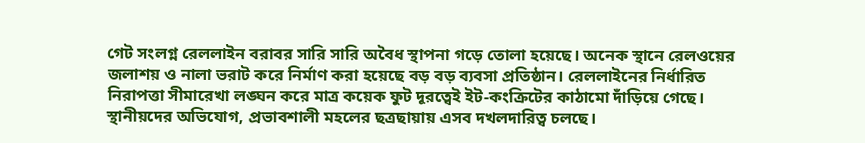গেট সংলগ্ন রেললাইন বরাবর সারি সারি অবৈধ স্থাপনা গড়ে তোলা হয়েছে। অনেক স্থানে রেলওয়ের জলাশয় ও নালা ভরাট করে নির্মাণ করা হয়েছে বড় বড় ব্যবসা প্রতিষ্ঠান। রেললাইনের নির্ধারিত নিরাপত্তা সীমারেখা লঙ্ঘন করে মাত্র কয়েক ফুট দূরত্বেই ইট-কংক্রিটের কাঠামো দাঁড়িয়ে গেছে। স্থানীয়দের অভিযোগ, প্রভাবশালী মহলের ছত্রছায়ায় এসব দখলদারিত্ব চলছে।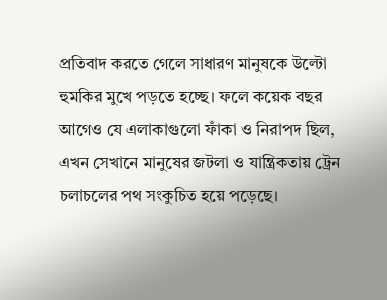প্রতিবাদ করতে গেলে সাধারণ মানুষকে উল্টো হুমকির মুখে পড়তে হচ্ছে। ফলে কয়েক বছর আগেও যে এলাকাগুলো ফাঁকা ও নিরাপদ ছিল, এখন সেখানে মানুষের জটলা ও যান্ত্রিকতায় ট্রেন চলাচলের পথ সংকুচিত হয়ে পড়েছে।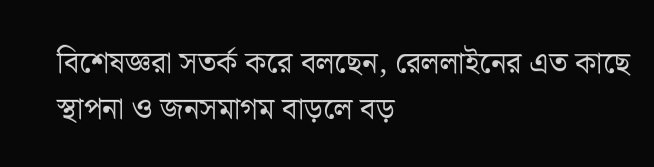বিশেষজ্ঞরা সতর্ক করে বলছেন, রেললাইনের এত কাছে স্থাপনা ও জনসমাগম বাড়লে বড়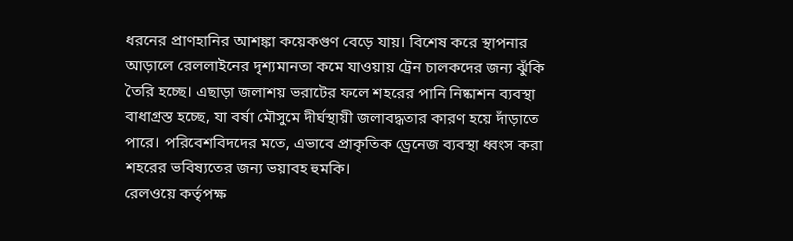ধরনের প্রাণহানির আশঙ্কা কয়েকগুণ বেড়ে যায়। বিশেষ করে স্থাপনার আড়ালে রেললাইনের দৃশ্যমানতা কমে যাওয়ায় ট্রেন চালকদের জন্য ঝুঁকি তৈরি হচ্ছে। এছাড়া জলাশয় ভরাটের ফলে শহরের পানি নিষ্কাশন ব্যবস্থা বাধাগ্রস্ত হচ্ছে, যা বর্ষা মৌসুমে দীর্ঘস্থায়ী জলাবদ্ধতার কারণ হয়ে দাঁড়াতে পারে। পরিবেশবিদদের মতে, এভাবে প্রাকৃতিক ড্রেনেজ ব্যবস্থা ধ্বংস করা শহরের ভবিষ্যতের জন্য ভয়াবহ হুমকি।
রেলওয়ে কর্তৃপক্ষ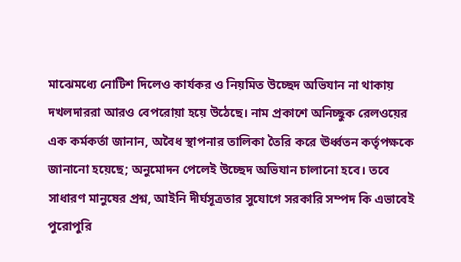মাঝেমধ্যে নোটিশ দিলেও কার্যকর ও নিয়মিত উচ্ছেদ অভিযান না থাকায় দখলদাররা আরও বেপরোয়া হয়ে উঠেছে। নাম প্রকাশে অনিচ্ছুক রেলওয়ের এক কর্মকর্তা জানান, অবৈধ স্থাপনার তালিকা তৈরি করে ঊর্ধ্বতন কর্তৃপক্ষকে জানানো হয়েছে; অনুমোদন পেলেই উচ্ছেদ অভিযান চালানো হবে। তবে সাধারণ মানুষের প্রশ্ন, আইনি দীর্ঘসূত্রতার সুযোগে সরকারি সম্পদ কি এভাবেই পুরোপুরি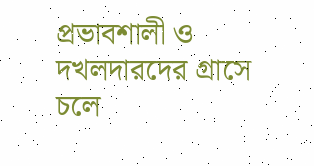প্রভাবশালী ও দখলদারদের গ্রাসে চলে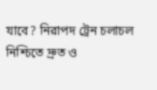যাবে? নিরাপদ ট্রেন চলাচল নিশ্চিতে দ্রুত ও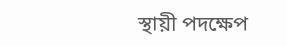স্থায়ী পদক্ষেপ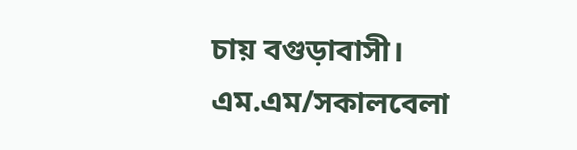চায় বগুড়াবাসী।
এম.এম/সকালবেলা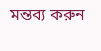মন্তব্য করুন